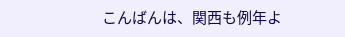こんばんは、関西も例年よ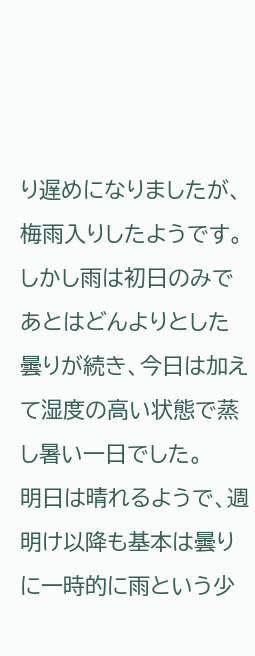り遅めになりましたが、梅雨入りしたようです。しかし雨は初日のみであとはどんよりとした曇りが続き、今日は加えて湿度の高い状態で蒸し暑い一日でした。
明日は晴れるようで、週明け以降も基本は曇りに一時的に雨という少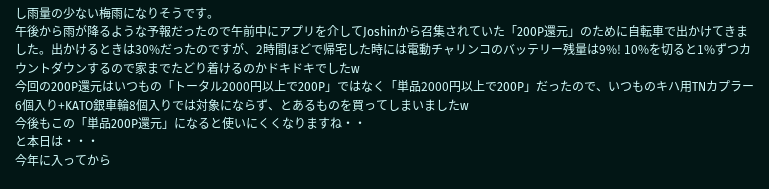し雨量の少ない梅雨になりそうです。
午後から雨が降るような予報だったので午前中にアプリを介してJoshinから召集されていた「200P還元」のために自転車で出かけてきました。出かけるときは30%だったのですが、2時間ほどで帰宅した時には電動チャリンコのバッテリー残量は9%! 10%を切ると1%ずつカウントダウンするので家までたどり着けるのかドキドキでしたw
今回の200P還元はいつもの「トータル2000円以上で200P」ではなく「単品2000円以上で200P」だったので、いつものキハ用TNカプラー6個入り+KATO銀車輪8個入りでは対象にならず、とあるものを買ってしまいましたw
今後もこの「単品200P還元」になると使いにくくなりますね・・
と本日は・・・
今年に入ってから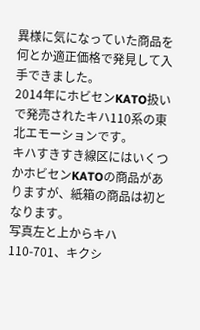異様に気になっていた商品を何とか適正価格で発見して入手できました。
2014年にホビセンKATO扱いで発売されたキハ110系の東北エモーションです。
キハすきすき線区にはいくつかホビセンKATOの商品がありますが、紙箱の商品は初となります。
写真左と上からキハ110-701、キクシ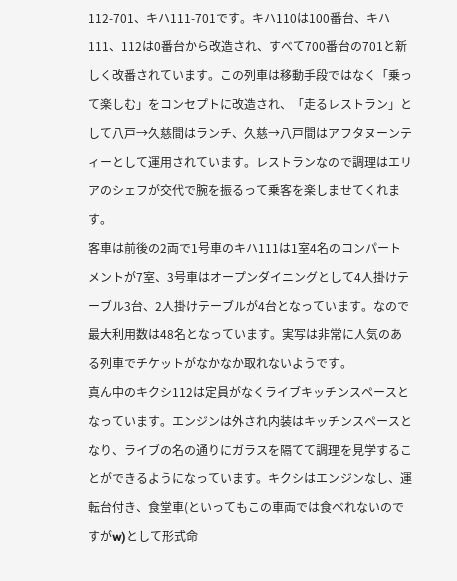112-701、キハ111-701です。キハ110は100番台、キハ111、112は0番台から改造され、すべて700番台の701と新しく改番されています。この列車は移動手段ではなく「乗って楽しむ」をコンセプトに改造され、「走るレストラン」として八戸→久慈間はランチ、久慈→八戸間はアフタヌーンティーとして運用されています。レストランなので調理はエリアのシェフが交代で腕を振るって乗客を楽しませてくれます。
客車は前後の2両で1号車のキハ111は1室4名のコンパートメントが7室、3号車はオープンダイニングとして4人掛けテーブル3台、2人掛けテーブルが4台となっています。なので最大利用数は48名となっています。実写は非常に人気のある列車でチケットがなかなか取れないようです。
真ん中のキクシ112は定員がなくライブキッチンスペースとなっています。エンジンは外され内装はキッチンスペースとなり、ライブの名の通りにガラスを隔てて調理を見学することができるようになっています。キクシはエンジンなし、運転台付き、食堂車(といってもこの車両では食べれないのですがw)として形式命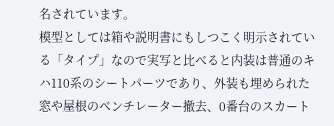名されています。
模型としては箱や説明書にもしつこく明示されている「タイプ」なので実写と比べると内装は普通のキハ110系のシートパーツであり、外装も埋められた窓や屋根のベンチレーター撤去、0番台のスカート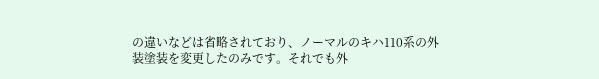の違いなどは省略されており、ノーマルのキハ110系の外装塗装を変更したのみです。それでも外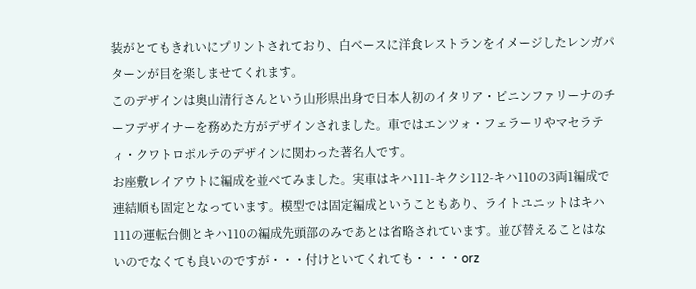装がとてもきれいにプリントされており、白ベースに洋食レストランをイメージしたレンガパターンが目を楽しませてくれます。
このデザインは奥山清行さんという山形県出身で日本人初のイタリア・ピニンファリーナのチーフデザイナーを務めた方がデザインされました。車ではエンツォ・フェラーリやマセラティ・クワトロポルテのデザインに関わった著名人です。
お座敷レイアウトに編成を並べてみました。実車はキハ111-キクシ112-キハ110の3両1編成で連結順も固定となっています。模型では固定編成ということもあり、ライトユニットはキハ111の運転台側とキハ110の編成先頭部のみであとは省略されています。並び替えることはないのでなくても良いのですが・・・付けといてくれても・・・・orz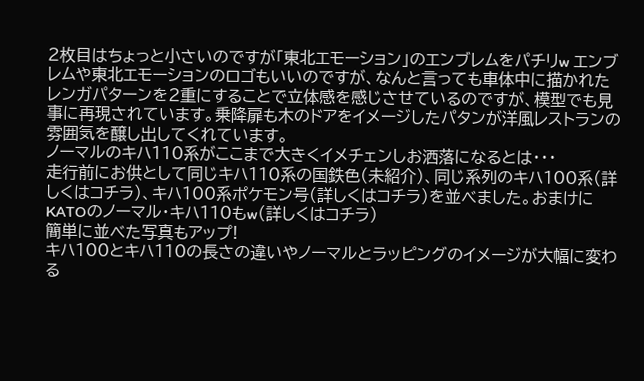2枚目はちょっと小さいのですが「東北エモーション」のエンブレムをパチリw エンブレムや東北エモーションのロゴもいいのですが、なんと言っても車体中に描かれたレンガパターンを2重にすることで立体感を感じさせているのですが、模型でも見事に再現されています。乗降扉も木のドアをイメージしたパタンが洋風レストランの雰囲気を醸し出してくれています。
ノーマルのキハ110系がここまで大きくイメチェンしお洒落になるとは・・・
走行前にお供として同じキハ110系の国鉄色(未紹介)、同じ系列のキハ100系(詳しくはコチラ)、キハ100系ポケモン号(詳しくはコチラ)を並べました。おまけにKATOのノーマル・キハ110もw(詳しくはコチラ)
簡単に並べた写真もアップ!
キハ100とキハ110の長さの違いやノーマルとラッピングのイメージが大幅に変わる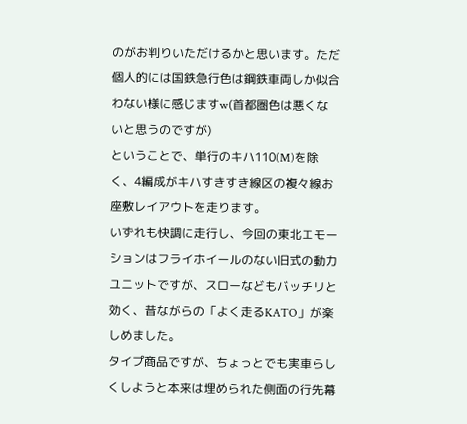のがお判りいただけるかと思います。ただ個人的には国鉄急行色は鋼鉄車両しか似合わない様に感じますw(首都圏色は悪くないと思うのですが)
ということで、単行のキハ110(M)を除く、4編成がキハすきすき線区の複々線お座敷レイアウトを走ります。
いずれも快調に走行し、今回の東北エモーションはフライホイールのない旧式の動力ユニットですが、スローなどもバッチリと効く、昔ながらの「よく走るKATO」が楽しめました。
タイプ商品ですが、ちょっとでも実車らしくしようと本来は埋められた側面の行先幕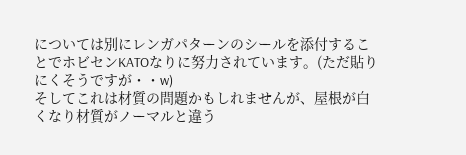については別にレンガパターンのシールを添付することでホビセンKATOなりに努力されています。(ただ貼りにくそうですが・・w)
そしてこれは材質の問題かもしれませんが、屋根が白くなり材質がノーマルと違う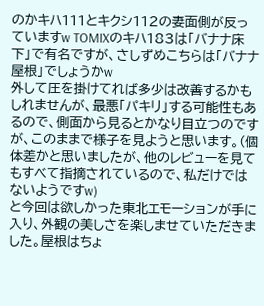のかキハ111とキクシ112の妻面側が反っていますw TOMIXのキハ183は「バナナ床下」で有名ですが、さしずめこちらは「バナナ屋根」でしょうかw
外して圧を掛けてれば多少は改善するかもしれませんが、最悪「パキリ」する可能性もあるので、側面から見るとかなり目立つのですが、このままで様子を見ようと思います。(個体差かと思いましたが、他のレビューを見てもすべて指摘されているので、私だけではないようですw)
と今回は欲しかった東北エモーションが手に入り、外観の美しさを楽しませていただきました。屋根はちょ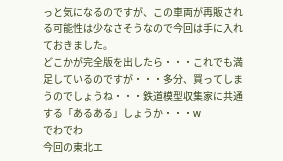っと気になるのですが、この車両が再販される可能性は少なさそうなので今回は手に入れておきました。
どこかが完全版を出したら・・・これでも満足しているのですが・・・多分、買ってしまうのでしょうね・・・鉄道模型収集家に共通する「あるある」しょうか・・・w
でわでわ
今回の東北エ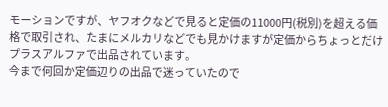モーションですが、ヤフオクなどで見ると定価の11000円(税別)を超える価格で取引され、たまにメルカリなどでも見かけますが定価からちょっとだけプラスアルファで出品されています。
今まで何回か定価辺りの出品で迷っていたので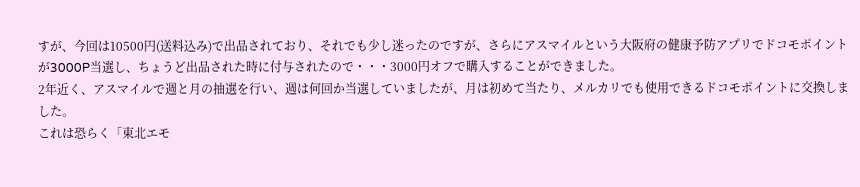すが、今回は10500円(送料込み)で出品されており、それでも少し迷ったのですが、さらにアスマイルという大阪府の健康予防アプリでドコモポイントが3000P当選し、ちょうど出品された時に付与されたので・・・3000円オフで購入することができました。
2年近く、アスマイルで週と月の抽選を行い、週は何回か当選していましたが、月は初めて当たり、メルカリでも使用できるドコモポイントに交換しました。
これは恐らく「東北エモ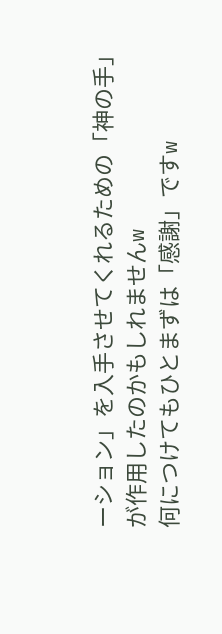ーション」を入手させてくれるための「神の手」が作用したのかもしれませんw
何につけてもひとまずは「感謝」ですw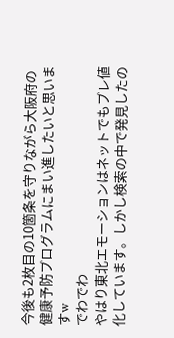今後も2枚目の10箇条を守りながら大阪府の健康予防プログラムにまい進したいと思いますw
でわでわ
やはり東北エモーションはネットでもプレ値化しています。しかし検索の中で発見したの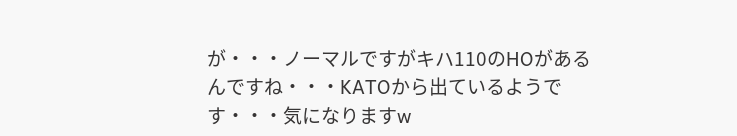が・・・ノーマルですがキハ110のHOがあるんですね・・・KATOから出ているようです・・・気になりますw